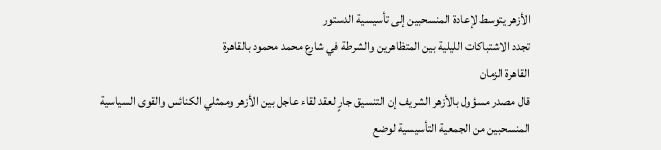الأزهر يتوسط لإعادة المنسحبين إلى تأسيسية الدستور
تجدد الاشتباكات الليلية بين المتظاهرين والشرطة في شارع محمد محمود بالقاهرة
القاهرة الزمان
قال مصدر مسؤول بالأزهر الشريف إن التنسيق جارٍ لعقد لقاء عاجل بين الأزهر وممثلي الكنائس والقوى السياسية المنسحبين من الجمعية التأسيسية لوضع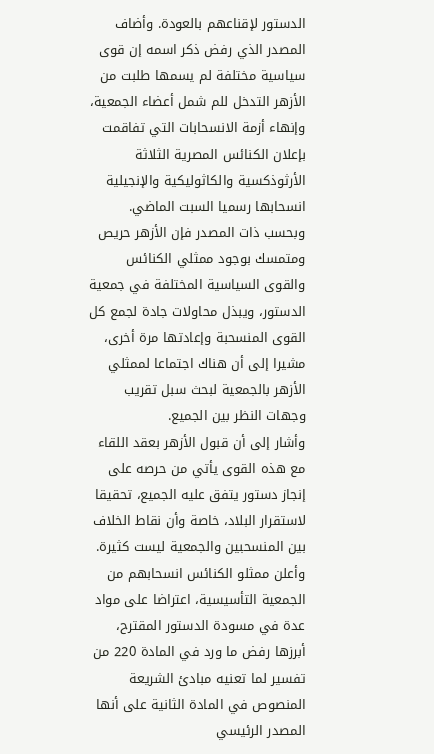الدستور لإقناعهم بالعودة. وأضاف المصدر الذي رفض ذكر اسمه إن قوى سياسية مختلفة لم يسمها طلبت من الأزهر التدخل للم شمل أعضاء الجمعية، وإنهاء أزمة الانسحابات التي تفاقمت بإعلان الكنائس المصرية الثلاثة الأرثوذكسية والكاثوليكية والإنجيلية انسحابها رسميا السبت الماضي.
وبحسب ذات المصدر فإن الأزهر حريص ومتمسك بوجود ممثلي الكنائس والقوى السياسية المختلفة في جمعية الدستور، ويبذل محاولات جادة لجمع كل القوى المنسحبة وإعادتها مرة أخرى، مشيرا إلى أن هناك اجتماعا لممثلي الأزهر بالجمعية لبحث سبل تقريب وجهات النظر بين الجميع.
وأشار إلى أن قبول الأزهر بعقد اللقاء مع هذه القوى يأتي من حرصه على إنجاز دستور يتفق عليه الجميع، تحقيقا لاستقرار البلاد، خاصة وأن نقاط الخلاف بين المنسحبين والجمعية ليست كثيرة.
وأعلن ممثلو الكنائس انسحابهم من الجمعية التأسيسية، اعتراضا على مواد عدة في مسودة الدستور المقترح، أبرزها رفض ما ورد في المادة 220 من تفسير لما تعنيه مبادئ الشريعة المنصوص في المادة الثانية على أنها المصدر الرئيسي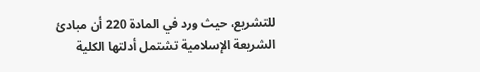للتشريع، حيث ورد في المادة 220 أن مبادئ الشريعة الإسلامية تشتمل أدلتها الكلية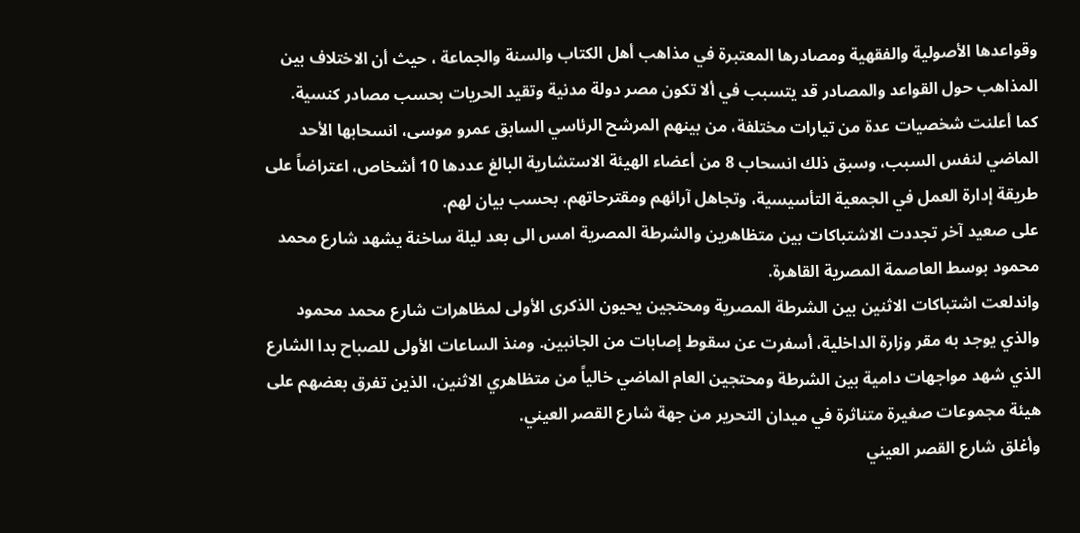وقواعدها الأصولية والفقهية ومصادرها المعتبرة في مذاهب أهل الكتاب والسنة والجماعة ، حيث أن الاختلاف بين المذاهب حول القواعد والمصادر قد يتسبب في ألا تكون مصر دولة مدنية وتقيد الحريات بحسب مصادر كنسية.
كما أعلنت شخصيات عدة من تيارات مختلفة، من بينهم المرشح الرئاسي السابق عمرو موسى، انسحابها الأحد الماضي لنفس السبب، وسبق ذلك انسحاب 8 من أعضاء الهيئة الاستشارية البالغ عددها 10 أشخاص، اعتراضاً على طريقة إدارة العمل في الجمعية التأسيسية، وتجاهل آرائهم ومقترحاتهم. بحسب بيان لهم.
على صعيد آخر تجددت الاشتباكات بين متظاهرين والشرطة المصرية امس الى بعد ليلة ساخنة يشهد شارع محمد محمود بوسط العاصمة المصرية القاهرة.
واندلعت اشتباكات الاثنين بين الشرطة المصرية ومحتجين يحيون الذكرى الأولى لمظاهرات شارع محمد محمود والذي يوجد به مقر وزارة الداخلية، أسفرت عن سقوط إصابات من الجانبين. ومنذ الساعات الأولى للصباح بدا الشارع الذي شهد مواجهات دامية بين الشرطة ومحتجين العام الماضي خالياً من متظاهري الاثنين، الذين تفرق بعضهم على هيئة مجموعات صغيرة متناثرة في ميدان التحرير من جهة شارع القصر العيني.
وأغلق شارع القصر العيني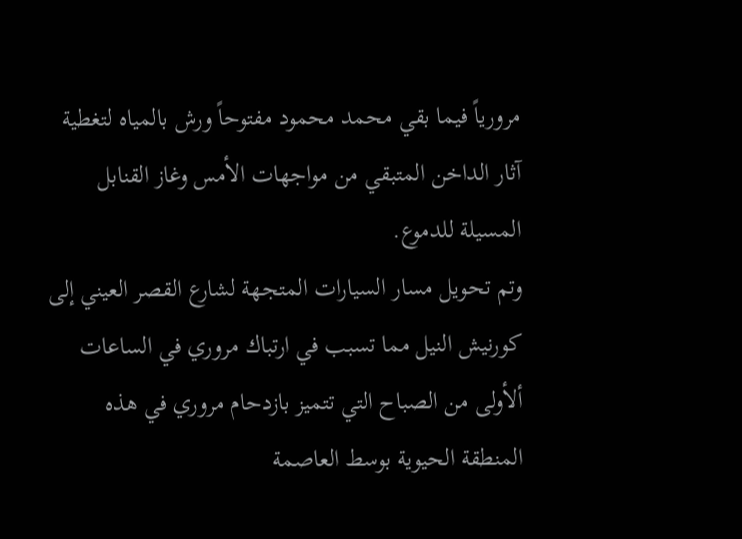مرورياً فيما بقي محمد محمود مفتوحاً ورش بالمياه لتغطية آثار الداخن المتبقي من مواجهات الأمس وغاز القنابل المسيلة للدموع.
وتم تحويل مسار السيارات المتجهة لشارع القصر العيني إلى كورنيش النيل مما تسبب في ارتباك مروري في الساعات ألأولى من الصباح التي تتميز بازدحام مروري في هذه المنطقة الحيوية بوسط العاصمة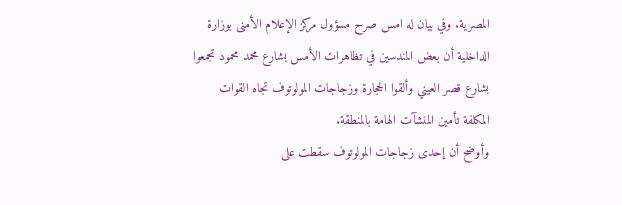المصرية. وفي بيان له امس صرح مسؤول مركز الإعلام الأمنى بوزارة الداخلية أن بعض المندسين في تظاهرات الأمس بشارع محمد محمود تجمعوا بشارع قصر العيني وألقوا الحجارة وزجاجات المولوتوف تجاه القوات المكلفة تأمين المنشآت الهامة بالمنطقة.
وأوضح أن إحدى زجاجات المولوتوف سقطت على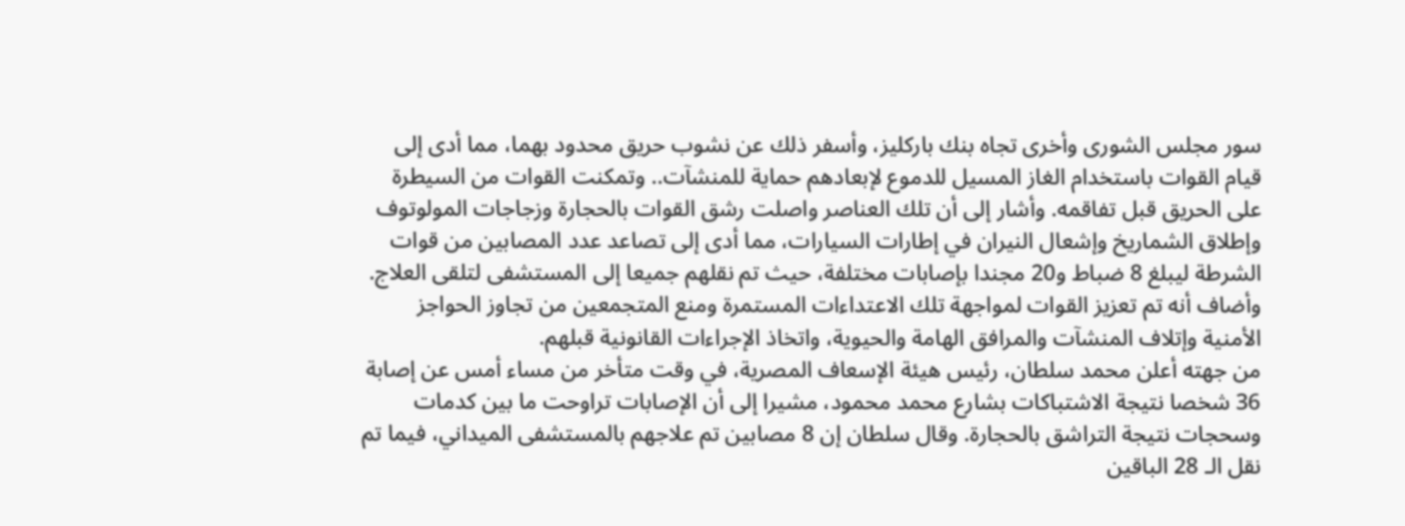سور مجلس الشورى وأخرى تجاه بنك باركليز، وأسفر ذلك عن نشوب حريق محدود بهما، مما أدى إلى قيام القوات باستخدام الغاز المسيل للدموع لإبعادهم حماية للمنشآت.. وتمكنت القوات من السيطرة على الحريق قبل تفاقمه. وأشار إلى أن تلك العناصر واصلت رشق القوات بالحجارة وزجاجات المولوتوف وإطلاق الشماريخ وإشعال النيران في إطارات السيارات، مما أدى إلى تصاعد عدد المصابين من قوات الشرطة ليبلغ 8 ضباط و20 مجندا بإصابات مختلفة، حيث تم نقلهم جميعا إلى المستشفى لتلقى العلاج.
وأضاف أنه تم تعزيز القوات لمواجهة تلك الاعتداءات المستمرة ومنع المتجمعين من تجاوز الحواجز الأمنية وإتلاف المنشآت والمرافق الهامة والحيوية، واتخاذ الإجراءات القانونية قبلهم.
من جهته أعلن محمد سلطان، رئيس هيئة الإسعاف المصرية، في وقت متأخر من مساء أمس عن إصابة 36 شخصا نتيجة الاشتباكات بشارع محمد محمود، مشيرا إلى أن الإصابات تراوحت ما بين كدمات وسحجات نتيجة التراشق بالحجارة. وقال سلطان إن 8 مصابين تم علاجهم بالمستشفى الميداني، فيما تم نقل الـ 28 الباقين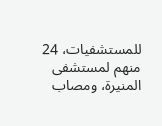للمستشفيات، 24 منهم لمستشفى المنيرة، ومصاب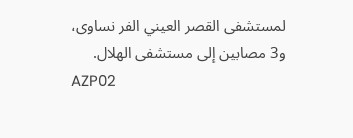لمستشفى القصر العيني الفر نساوى، و3 مصابين إلى مستشفى الهلال.
AZP02